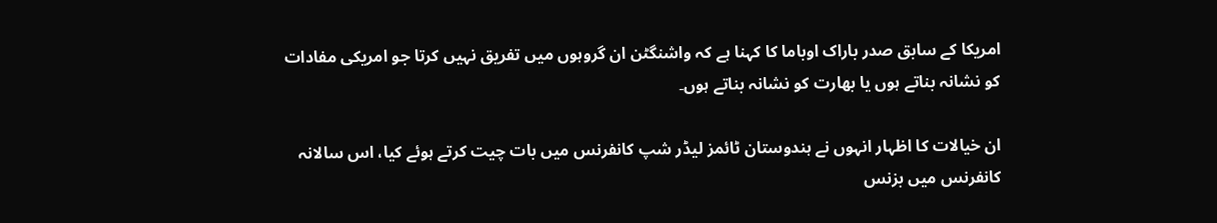امریکا کے سابق صدر باراک اوباما کا کہنا ہے کہ واشنگٹن ان گروہوں میں تفریق نہیں کرتا جو امریکی مفادات کو نشانہ بناتے ہوں یا بھارت کو نشانہ بناتے ہوں۔

ان خیالات کا اظہار انہوں نے ہندوستان ٹائمز لیڈر شپ کانفرنس میں بات چیت کرتے ہوئے کیا، اس سالانہ کانفرنس میں بزنس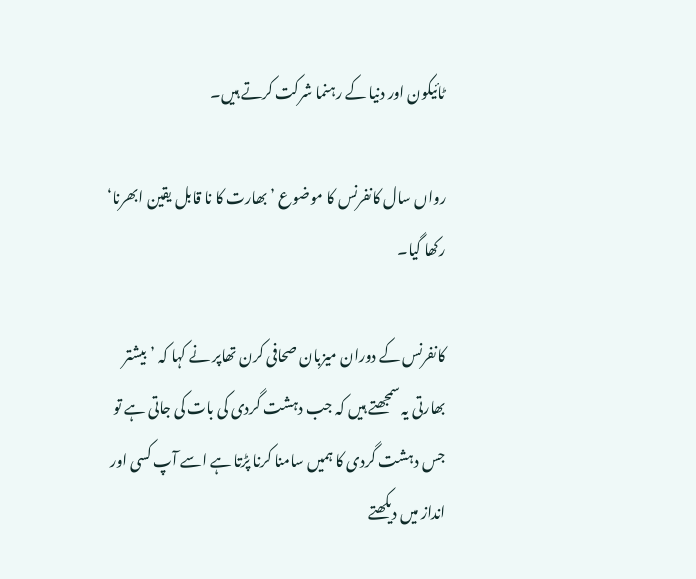ٹائیکون اور دنیا کے رہنما شرکت کرتے ہیں۔

رواں سال کانفرنس کا موضوع ’بھارت کا نا قابل یقین ابھرنا‘ رکھا گیا۔

کانفرنس کے دوران میزبان صحافی کرن تھاپر نے کہا کہ ’بیشتر بھارتی یہ سمجھتے ہیں کہ جب دہشت گردی کی بات کی جاتی ہے تو جس دہشت گردی کا ہمیں سامنا کرنا پڑتا ہے اسے آپ کسی اور انداز میں دیکھتے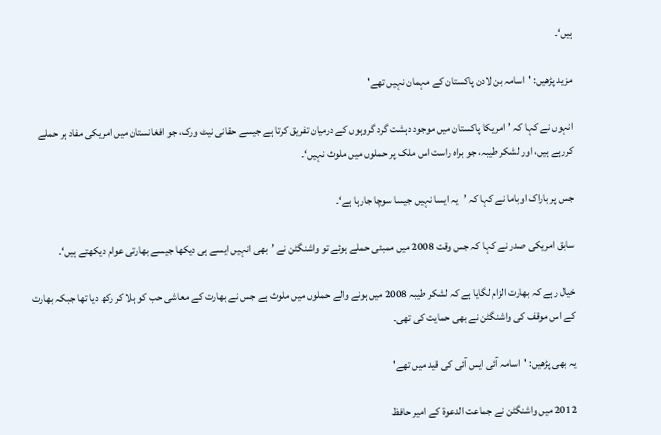ہیں‘۔

مزید پڑھیں: 'اسامہ بن لادن پاکستان کے مہمان نہیں تھے'

انہوں نے کہا کہ ’امریکا پاکستان میں موجود دہشت گرد گروہوں کے درمیان تفریق کرتا ہے جیسے حقانی نیٹ ورک، جو افغانستان میں امریکی مفاد ہر حملے کررہے ہیں، اور لشکر طیبہ، جو براہ راست اس ملک پر حملوں میں ملوث نہیں‘۔

جس پر باراک اوباما نے کہا کہ ’یہ ایسا نہیں جیسا سوچا جارہا ہے‘۔

سابق امریکی صدر نے کہا کہ جس وقت 2008 میں ممبئی حملے ہوئے تو واشنگٹن نے ’بھی انہیں ایسے ہی دیکھا جیسے بھارتی عوام دیکھتے ہیں‘۔

خیال رہے کہ بھارت الزام لگایا ہے کہ لشکر طیبہ 2008 میں ہونے والے حملوں میں ملوث ہے جس نے بھارت کے معاشی حب کو ہلا کر رکھ دیا تھا جبکہ بھارت کے اس موقف کی واشنگٹن نے بھی حمایت کی تھی۔

یہ بھی پڑھیں: 'اسامہ آئی ایس آئی کی قید میں تھے'

2012 میں واشنگٹن نے جماعت الدعوۃ کے امیر حافظ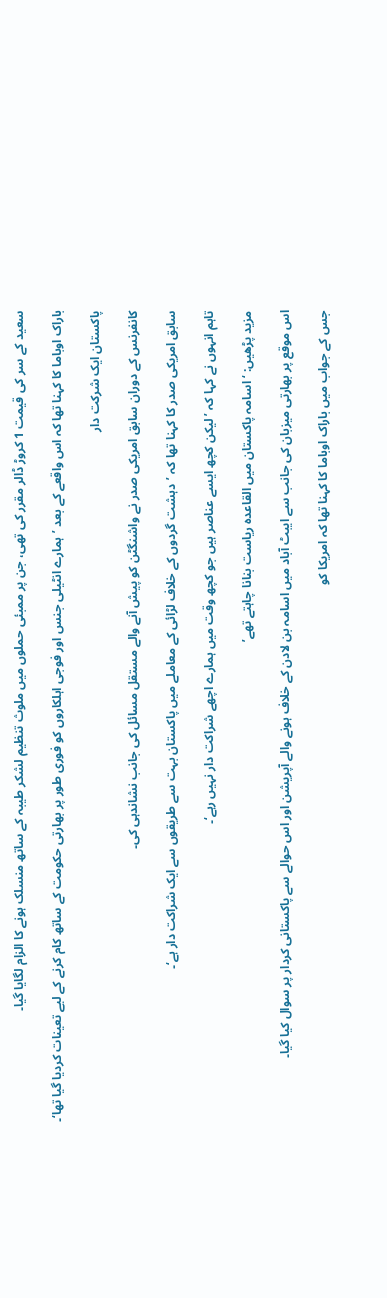سعید کے سر کی قیمت 1 کروڑ ڈالر مقرر کی تھی، جن پر ممبئی حملوں میں ملوث تنظیم لشکر طیبہ کے ساتھ منسلک ہونے کا الزام لگایا گیا۔

باراک اوباما کا کہنا تھا کہ اس واقعے کے بعد ’ہمارے انٹیلی جنس اور فوجی اہلکاروں کو فوری طور پر بھارتی حکومت کے ساتھ کام کرنے کے لیے تعینات کردیا گیا تھا‘۔

پاکستان ایک شرکت دار

کانفرنس کے دوران سابق امریکی صدر نے واشنگٹن کو پیش آنے والے مستقل مسائل کی جانب نشاندہی کی۔

سابق امریکی صدر کا کہنا تھا کہ ’دہشت گردوں کے خلاف لڑائی کے معاملے میں پاکستان بہت سے طریقوں سے ایک شراکت دار ہے‘۔

تاہم انہوں نے کہا کہ ’لیکن کچھ ایسے عناصر ہیں جو کچھ وقت میں ہمارے اچھے شراکت دار نہیں رہے‘۔

مزید پڑھیں: ‘اسامہ پاکستان میں القاعدہ ریاست بنانا چاہتے تھے’

اس موقع پر بھارتی میزبان کی جانب سے ایبٹ آباد میں اسامہ بن لادن کے خلاف ہونے والے آپریشن اور اس حوالے سے پاکستانی کردار پر سوال کیا گیا۔

جس کے جواب میں باراک اوباما کا کہنا تھا کہ امریکا کو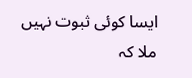ایسا کوئی ثبوت نہیں ملا کہ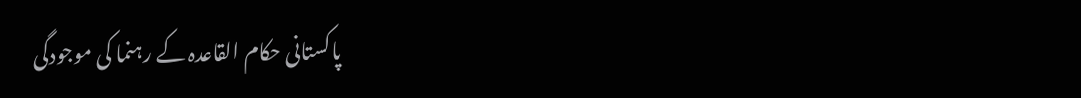پاکستانی حکام القاعدہ کے رہنما کی موجودگی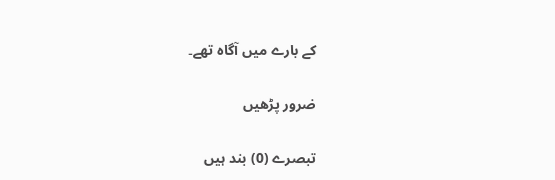کے بارے میں آگاہ تھے۔

ضرور پڑھیں

تبصرے (0) بند ہیں